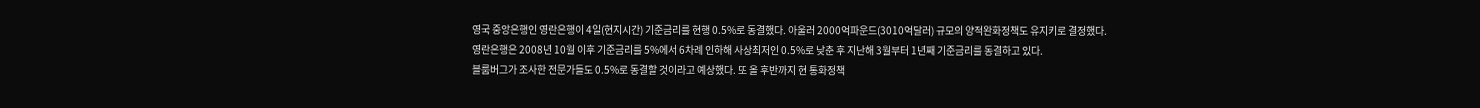영국 중앙은행인 영란은행이 4일(현지시간) 기준금리를 현행 0.5%로 동결했다. 아울러 2000억파운드(3010억달러) 규모의 양적완화정책도 유지키로 결정했다.
영란은행은 2008년 10월 이후 기준금리를 5%에서 6차례 인하해 사상최저인 0.5%로 낮춘 후 지난해 3월부터 1년째 기준금리를 동결하고 있다.
블룸버그가 조사한 전문가들도 0.5%로 동결할 것이라고 예상했다. 또 올 후반까지 현 통화정책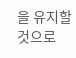을 유지할 것으로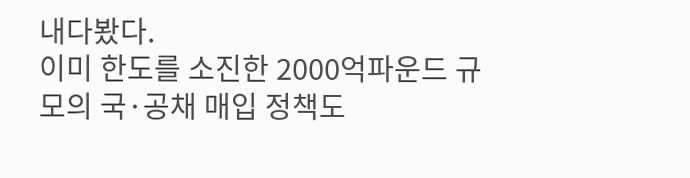내다봤다.
이미 한도를 소진한 2000억파운드 규모의 국·공채 매입 정책도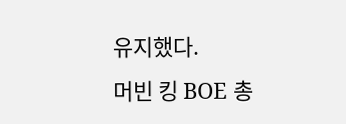유지했다.
머빈 킹 BOE 총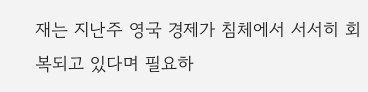재는 지난주 영국 경제가 침체에서 서서히 회복되고 있다며 필요하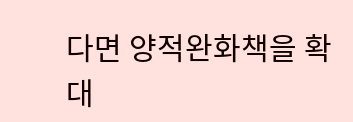다면 양적완화책을 확대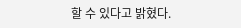할 수 있다고 밝혔다.